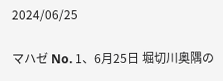2024/06/25

マハゼ No. 1、6月25日 堀切川奥隅の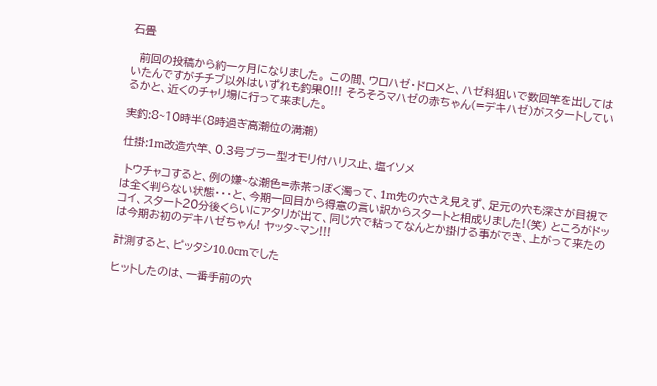石畳

  前回の投稿から約一ヶ月になりました。 この間、ウロハゼ・ドロメと、ハゼ科狙いで数回竿を出してはいたんですがチチブ以外はいずれも釣果0!!! そろそろマハゼの赤ちゃん(=デキハゼ)がスタートしているかと、近くのチャリ場に行って来ました。

実釣:8~10時半(8時過ぎ高潮位の満潮)

仕掛:1m改造穴竿、0.3号ブラー型オモリ付ハリス止、塩イソメ

 トウチャコすると、例の嫌~な潮色=赤茶っぽく濁って、1m先の穴さえ見えず、足元の穴も深さが目視では全く判らない状態・・・と、今期一回目から得意の言い訳からスタートと相成りました!(笑) ところがドッコイ、スタート20分後くらいにアタリが出て、同じ穴で粘ってなんとか掛ける事ができ、上がって来たのは今期お初のデキハゼちゃん! ヤッタ~マン!!!

計測すると、ピッタシ10.0cmでした

ヒットしたのは、一番手前の穴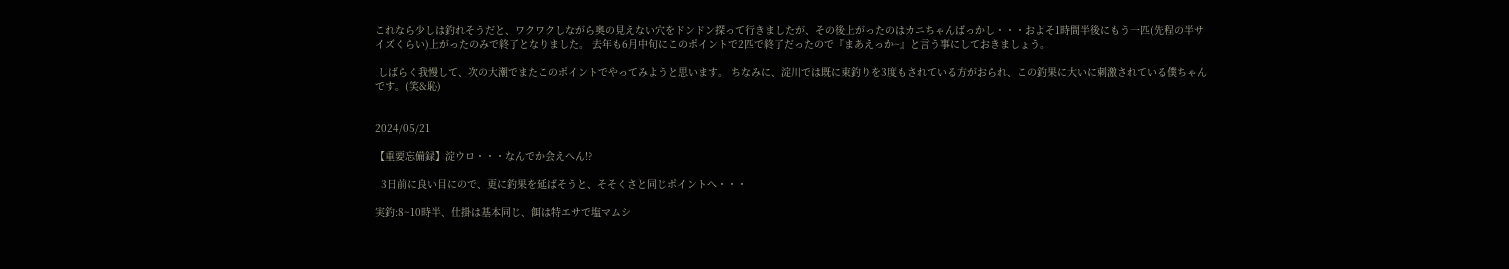これなら少しは釣れそうだと、ワクワクしながら奥の見えない穴をドンドン探って行きましたが、その後上がったのはカニちゃんばっかし・・・およそ1時間半後にもう一匹(先程の半サイズくらい)上がったのみで終了となりました。 去年も6月中旬にこのポイントで2匹で終了だったので『まあえっか~』と言う事にしておきましょう。

 しばらく我慢して、次の大潮でまたこのポイントでやってみようと思います。 ちなみに、淀川では既に束釣りを3度もされている方がおられ、この釣果に大いに刺激されている僕ちゃんです。(笑&恥)


2024/05/21

【重要忘備録】淀ウロ・・・なんでか会えへん!?

  3日前に良い目にので、更に釣果を延ばそうと、そそくさと同じポイントへ・・・

実釣:8~10時半、仕掛は基本同じ、餌は特エサで塩マムシ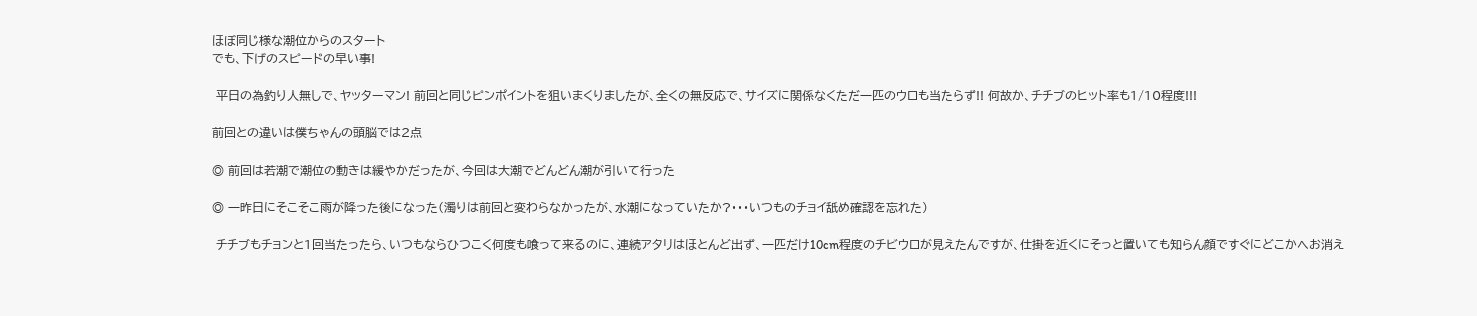ほぼ同じ様な潮位からのスタート
でも、下げのスピードの早い事!

 平日の為釣り人無しで、ヤッターマン! 前回と同じピンポイントを狙いまくりましたが、全くの無反応で、サイズに関係なくただ一匹のウロも当たらず!! 何故か、チチブのヒット率も1/10程度!!!

前回との違いは僕ちゃんの頭脳では2点

◎ 前回は若潮で潮位の動きは緩やかだったが、今回は大潮でどんどん潮が引いて行った

◎ 一昨日にそこそこ雨が降った後になった(濁りは前回と変わらなかったが、水潮になっていたか?・・・いつものチョイ舐め確認を忘れた)

 チチブもチョンと1回当たったら、いつもならひつこく何度も喰って来るのに、連続アタリはほとんど出ず、一匹だけ10cm程度のチビウロが見えたんですが、仕掛を近くにそっと置いても知らん顔ですぐにどこかへお消え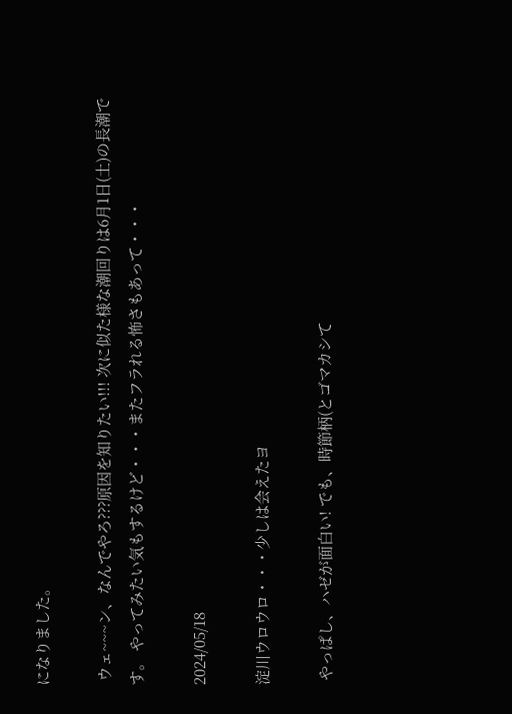になりました。

 ウェ~~~ン、なんでやろ???原因を知りたい!!! 次に似た様な潮回りは6月1日(土)の長潮です。 やってみたい気もするけど・・・またフラれる怖さもあって・・・

2024/05/18

淀川ウロウロ・・・少しは会えたヨ

 やっぱし、ハゼが面白い! でも、時節柄(とゴマカシて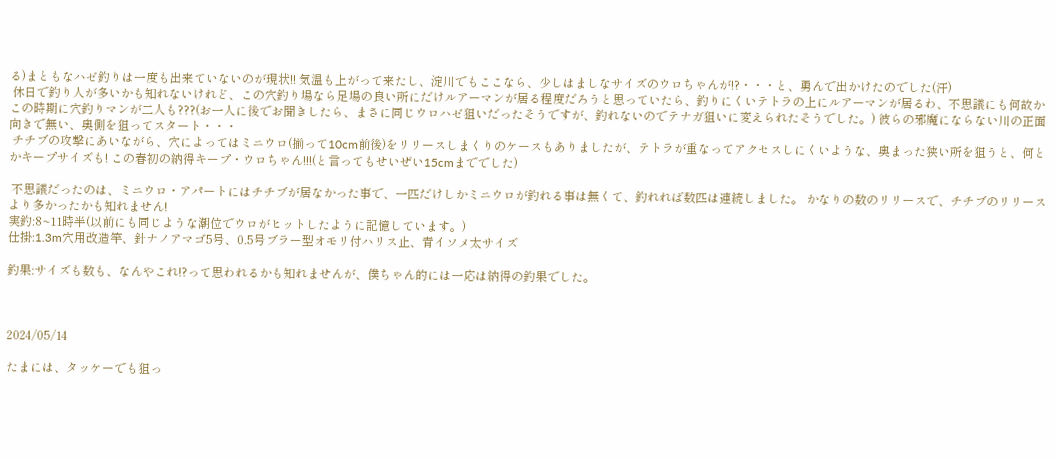る)まともなハゼ釣りは一度も出来ていないのが現状!! 気温も上がって来たし、淀川でもここなら、少しはましなサイズのウロちゃんが!?・・・と、勇んで出かけたのでした(汗)
 休日で釣り人が多いかも知れないけれど、この穴釣り場なら足場の良い所にだけルアーマンが居る程度だろうと思っていたら、釣りにくいテトラの上にルアーマンが居るわ、不思議にも何故かこの時期に穴釣りマンが二人も???(お一人に後でお聞きしたら、まさに同じウロハゼ狙いだったそうですが、釣れないのでテナガ狙いに変えられたそうでした。) 彼らの邪魔にならない川の正面向きで無い、奥側を狙ってスタート・・・
 チチブの攻撃にあいながら、穴によってはミニウロ(揃って10cm前後)をリリースしまくりのケースもありましたが、テトラが重なってアクセスしにくいような、奥まった狭い所を狙うと、何とかキープサイズも! この春初の納得キープ・ウロちゃん!!!(と言ってもせいぜい15cmまででした)

 不思議だったのは、ミニウロ・アパートにはチチブが居なかった事で、一匹だけしかミニウロが釣れる事は無くて、釣れれば数匹は連続しました。 かなりの数のリリースで、チチブのリリースより多かったかも知れません!
実釣:8~11時半(以前にも同じような潮位でウロがヒットしたように記憶しています。)
仕掛:1.3m穴用改造竿、針ナノアマゴ5号、0.5号ブラー型オモリ付ハリス止、青イソメ太サイズ

釣果:サイズも数も、なんやこれ!?って思われるかも知れませんが、僕ちゃん的には一応は納得の釣果でした。



2024/05/14

たまには、タッケーでも狙っ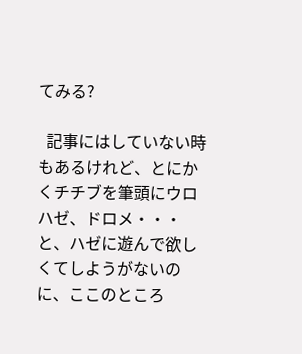てみる?

  記事にはしていない時もあるけれど、とにかくチチブを筆頭にウロハゼ、ドロメ・・・と、ハゼに遊んで欲しくてしようがないのに、ここのところ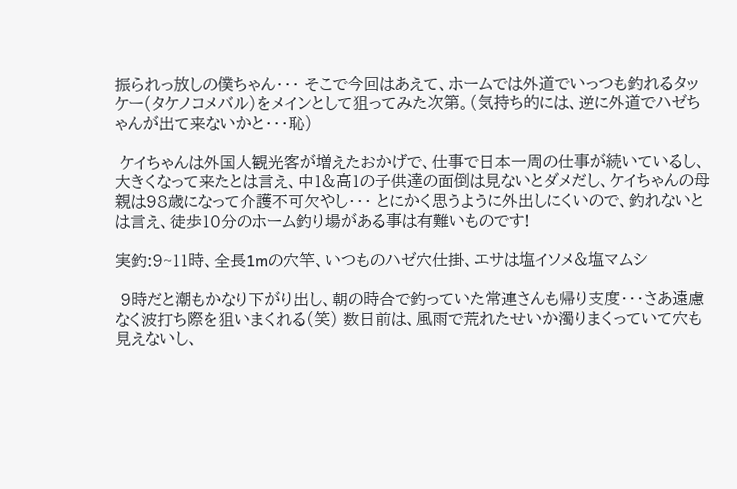振られっ放しの僕ちゃん・・・ そこで今回はあえて、ホームでは外道でいっつも釣れるタッケー(タケノコメバル)をメインとして狙ってみた次第。(気持ち的には、逆に外道でハゼちゃんが出て来ないかと・・・恥)

 ケイちゃんは外国人観光客が増えたおかげで、仕事で日本一周の仕事が続いているし、大きくなって来たとは言え、中1&高1の子供達の面倒は見ないとダメだし、ケイちゃんの母親は98歳になって介護不可欠やし・・・ とにかく思うように外出しにくいので、釣れないとは言え、徒歩10分のホーム釣り場がある事は有難いものです!

実釣:9~11時、全長1mの穴竿、いつものハゼ穴仕掛、エサは塩イソメ&塩マムシ

 9時だと潮もかなり下がり出し、朝の時合で釣っていた常連さんも帰り支度・・・さあ遠慮なく波打ち際を狙いまくれる(笑) 数日前は、風雨で荒れたせいか濁りまくっていて穴も見えないし、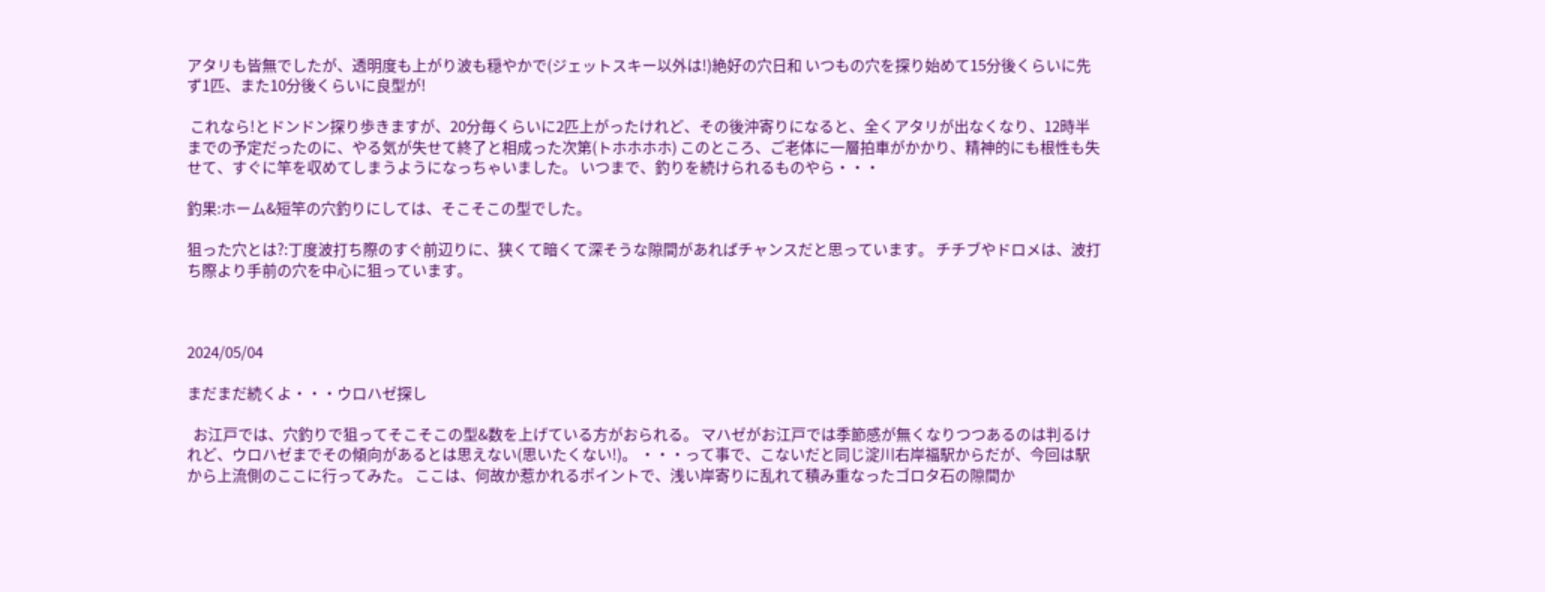アタリも皆無でしたが、透明度も上がり波も穏やかで(ジェットスキー以外は!)絶好の穴日和 いつもの穴を探り始めて15分後くらいに先ず1匹、また10分後くらいに良型が!

 これなら!とドンドン探り歩きますが、20分毎くらいに2匹上がったけれど、その後沖寄りになると、全くアタリが出なくなり、12時半までの予定だったのに、やる気が失せて終了と相成った次第(トホホホホ) このところ、ご老体に一層拍車がかかり、精神的にも根性も失せて、すぐに竿を収めてしまうようになっちゃいました。 いつまで、釣りを続けられるものやら・・・

釣果:ホーム&短竿の穴釣りにしては、そこそこの型でした。

狙った穴とは?:丁度波打ち際のすぐ前辺りに、狭くて暗くて深そうな隙間があればチャンスだと思っています。 チチブやドロメは、波打ち際より手前の穴を中心に狙っています。



2024/05/04

まだまだ続くよ・・・ウロハゼ探し

  お江戸では、穴釣りで狙ってそこそこの型&数を上げている方がおられる。 マハゼがお江戸では季節感が無くなりつつあるのは判るけれど、ウロハゼまでその傾向があるとは思えない(思いたくない!)。 ・・・って事で、こないだと同じ淀川右岸福駅からだが、今回は駅から上流側のここに行ってみた。 ここは、何故か惹かれるポイントで、浅い岸寄りに乱れて積み重なったゴロタ石の隙間か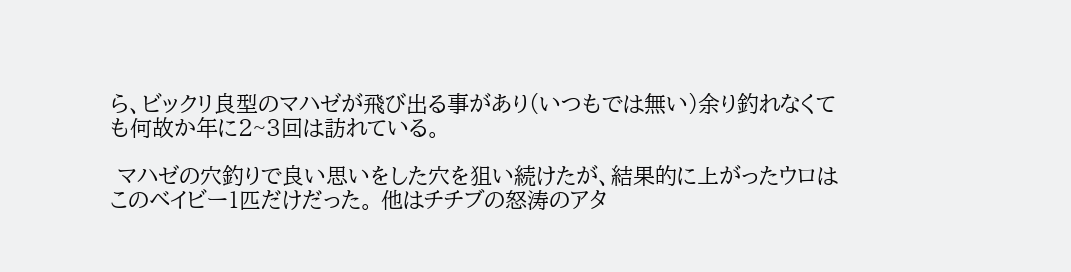ら、ビックリ良型のマハゼが飛び出る事があり(いつもでは無い)余り釣れなくても何故か年に2~3回は訪れている。

 マハゼの穴釣りで良い思いをした穴を狙い続けたが、結果的に上がったウロはこのベイビー1匹だけだった。 他はチチブの怒涛のアタ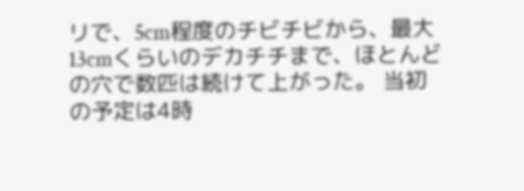リで、5cm程度のチビチビから、最大13cmくらいのデカチチまで、ほとんどの穴で数匹は続けて上がった。 当初の予定は4時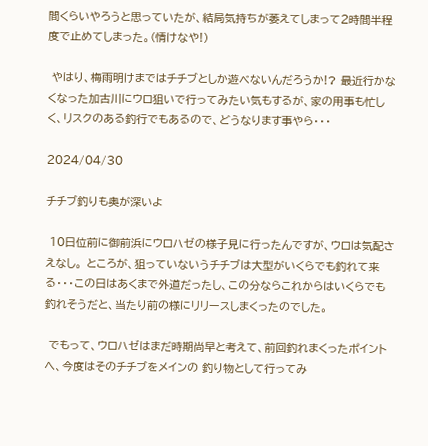間くらいやろうと思っていたが、結局気持ちが萎えてしまって2時間半程度で止めてしまった。(情けなや!)

 やはり、梅雨明けまではチチブとしか遊べないんだろうか!? 最近行かなくなった加古川にウロ狙いで行ってみたい気もするが、家の用事も忙しく、リスクのある釣行でもあるので、どうなります事やら・・・

2024/04/30

チチブ釣りも奥が深いよ

 10日位前に御前浜にウロハゼの様子見に行ったんですが、ウロは気配さえなし。 ところが、狙っていないうチチブは大型がいくらでも釣れて来る・・・この日はあくまで外道だったし、この分ならこれからはいくらでも釣れそうだと、当たり前の様にリリースしまくったのでした。

 でもって、ウロハゼはまだ時期尚早と考えて、前回釣れまくったポイントへ、今度はそのチチブをメインの 釣り物として行ってみ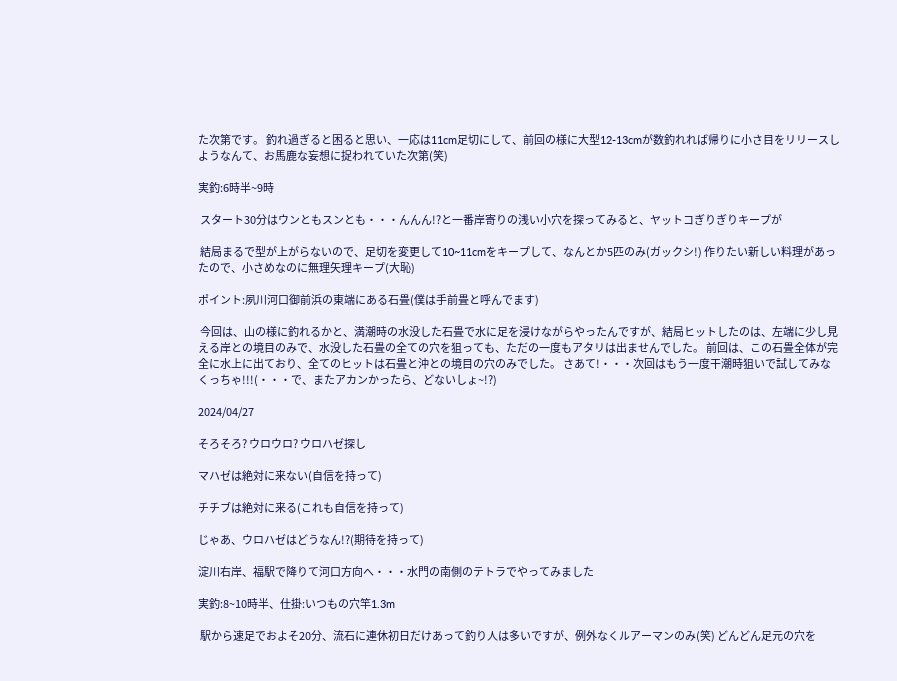た次第です。 釣れ過ぎると困ると思い、一応は11cm足切にして、前回の様に大型12-13cmが数釣れれば帰りに小さ目をリリースしようなんて、お馬鹿な妄想に捉われていた次第(笑)

実釣:6時半~9時

 スタート30分はウンともスンとも・・・んんん!?と一番岸寄りの浅い小穴を探ってみると、ヤットコぎりぎりキープが

 結局まるで型が上がらないので、足切を変更して10~11cmをキープして、なんとか5匹のみ(ガックシ!) 作りたい新しい料理があったので、小さめなのに無理矢理キープ(大恥)

ポイント:夙川河口御前浜の東端にある石畳(僕は手前畳と呼んでます)

 今回は、山の様に釣れるかと、満潮時の水没した石畳で水に足を浸けながらやったんですが、結局ヒットしたのは、左端に少し見える岸との境目のみで、水没した石畳の全ての穴を狙っても、ただの一度もアタリは出ませんでした。 前回は、この石畳全体が完全に水上に出ており、全てのヒットは石畳と沖との境目の穴のみでした。 さあて!・・・次回はもう一度干潮時狙いで試してみなくっちゃ!!!(・・・で、またアカンかったら、どないしょ~!?)

2024/04/27

そろそろ? ウロウロ? ウロハゼ探し

マハゼは絶対に来ない(自信を持って)

チチブは絶対に来る(これも自信を持って)

じゃあ、ウロハゼはどうなん!?(期待を持って)

淀川右岸、福駅で降りて河口方向へ・・・水門の南側のテトラでやってみました

実釣:8~10時半、仕掛:いつもの穴竿1.3m

 駅から速足でおよそ20分、流石に連休初日だけあって釣り人は多いですが、例外なくルアーマンのみ(笑) どんどん足元の穴を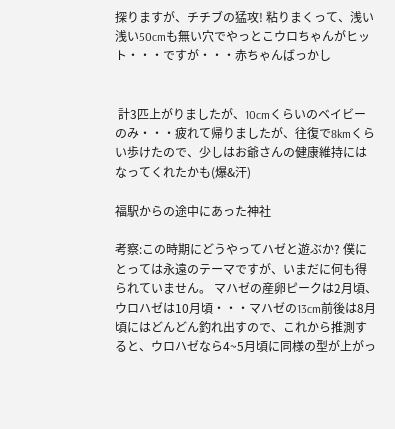探りますが、チチブの猛攻! 粘りまくって、浅い浅い50cmも無い穴でやっとこウロちゃんがヒット・・・ですが・・・赤ちゃんばっかし


 計3匹上がりましたが、10cmくらいのベイビーのみ・・・疲れて帰りましたが、往復で8kmくらい歩けたので、少しはお爺さんの健康維持にはなってくれたかも(爆&汗)

福駅からの途中にあった神社

考察:この時期にどうやってハゼと遊ぶか? 僕にとっては永遠のテーマですが、いまだに何も得られていません。 マハゼの産卵ピークは2月頃、ウロハゼは10月頃・・・マハゼの13cm前後は8月頃にはどんどん釣れ出すので、これから推測すると、ウロハゼなら4~5月頃に同様の型が上がっ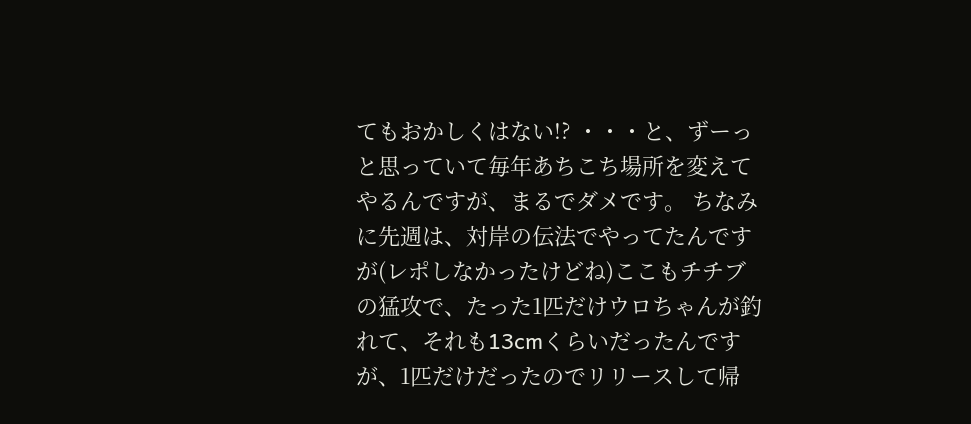てもおかしくはない!? ・・・と、ずーっと思っていて毎年あちこち場所を変えてやるんですが、まるでダメです。 ちなみに先週は、対岸の伝法でやってたんですが(レポしなかったけどね)ここもチチブの猛攻で、たった1匹だけウロちゃんが釣れて、それも13cmくらいだったんですが、1匹だけだったのでリリースして帰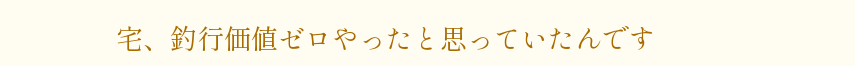宅、釣行価値ゼロやったと思っていたんです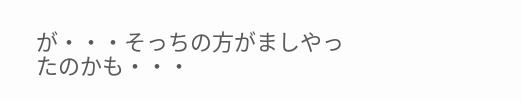が・・・そっちの方がましやったのかも・・・